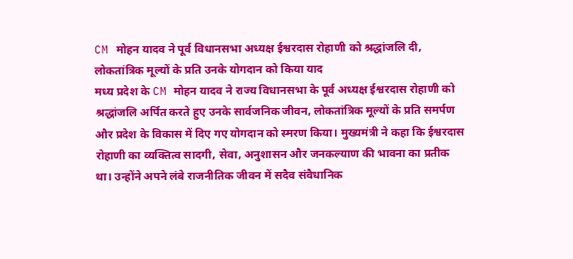CM मोहन यादव ने पूर्व विधानसभा अध्यक्ष ईश्वरदास रोहाणी को श्रद्धांजलि दी, लोकतांत्रिक मूल्यों के प्रति उनके योगदान को किया याद
मध्य प्रदेश के CM मोहन यादव ने राज्य विधानसभा के पूर्व अध्यक्ष ईश्वरदास रोहाणी को श्रद्धांजलि अर्पित करते हुए उनके सार्वजनिक जीवन, लोकतांत्रिक मूल्यों के प्रति समर्पण और प्रदेश के विकास में दिए गए योगदान को स्मरण किया। मुख्यमंत्री ने कहा कि ईश्वरदास रोहाणी का व्यक्तित्व सादगी, सेवा, अनुशासन और जनकल्याण की भावना का प्रतीक था। उन्होंने अपने लंबे राजनीतिक जीवन में सदैव संवैधानिक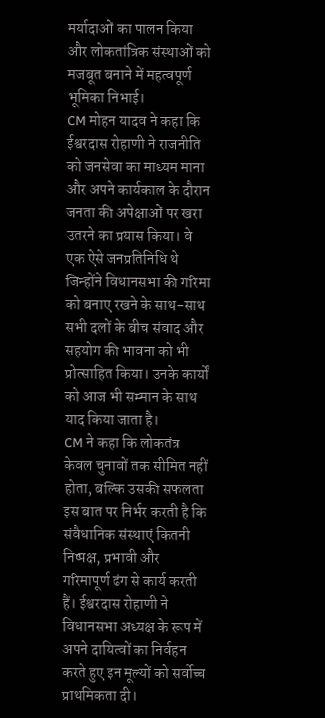मर्यादाओं का पालन किया और लोकतांत्रिक संस्थाओं को मजबूत बनाने में महत्वपूर्ण भूमिका निभाई।
CM मोहन यादव ने कहा कि ईश्वरदास रोहाणी ने राजनीति को जनसेवा का माध्यम माना और अपने कार्यकाल के दौरान जनता की अपेक्षाओं पर खरा उतरने का प्रयास किया। वे एक ऐसे जनप्रतिनिधि थे जिन्होंने विधानसभा की गरिमा को बनाए रखने के साथ-साथ सभी दलों के बीच संवाद और सहयोग की भावना को भी प्रोत्साहित किया। उनके कार्यों को आज भी सम्मान के साथ याद किया जाता है।
CM ने कहा कि लोकतंत्र केवल चुनावों तक सीमित नहीं होता, बल्कि उसकी सफलता इस बात पर निर्भर करती है कि संवैधानिक संस्थाएं कितनी निष्पक्ष, प्रभावी और गरिमापूर्ण ढंग से कार्य करती हैं। ईश्वरदास रोहाणी ने विधानसभा अध्यक्ष के रूप में अपने दायित्वों का निर्वहन करते हुए इन मूल्यों को सर्वोच्च प्राथमिकता दी।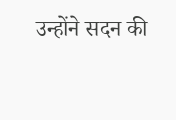उन्होंने सदन की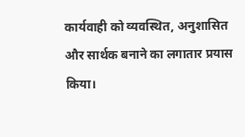कार्यवाही को व्यवस्थित, अनुशासित और सार्थक बनाने का लगातार प्रयास किया।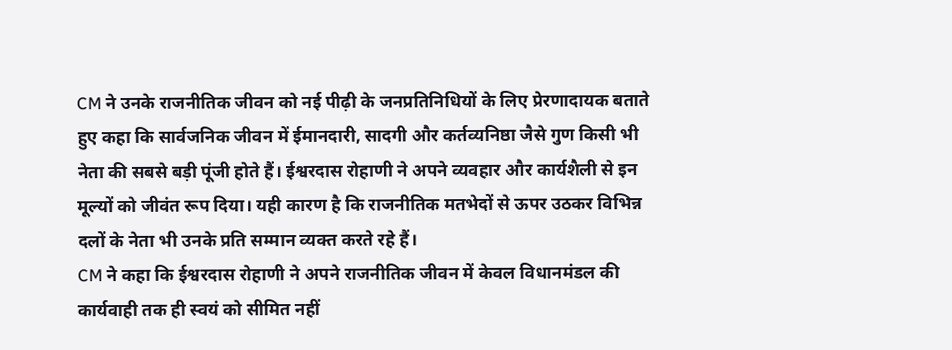CM ने उनके राजनीतिक जीवन को नई पीढ़ी के जनप्रतिनिधियों के लिए प्रेरणादायक बताते हुए कहा कि सार्वजनिक जीवन में ईमानदारी, सादगी और कर्तव्यनिष्ठा जैसे गुण किसी भी नेता की सबसे बड़ी पूंजी होते हैं। ईश्वरदास रोहाणी ने अपने व्यवहार और कार्यशैली से इन मूल्यों को जीवंत रूप दिया। यही कारण है कि राजनीतिक मतभेदों से ऊपर उठकर विभिन्न दलों के नेता भी उनके प्रति सम्मान व्यक्त करते रहे हैं।
CM ने कहा कि ईश्वरदास रोहाणी ने अपने राजनीतिक जीवन में केवल विधानमंडल की कार्यवाही तक ही स्वयं को सीमित नहीं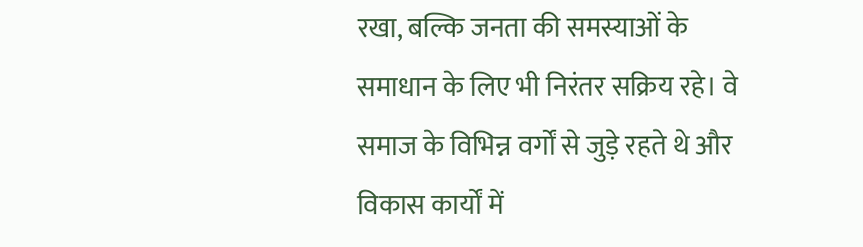रखा, बल्कि जनता की समस्याओं के समाधान के लिए भी निरंतर सक्रिय रहे। वे समाज के विभिन्न वर्गों से जुड़े रहते थे और विकास कार्यों में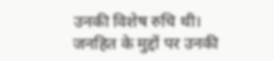उनकी विशेष रुचि थी। जनहित के मुद्दों पर उनकी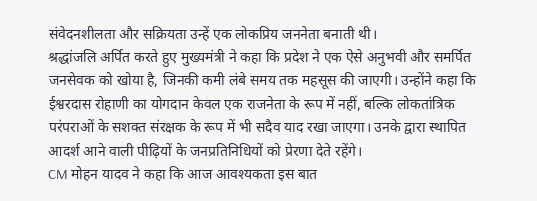संवेदनशीलता और सक्रियता उन्हें एक लोकप्रिय जननेता बनाती थी।
श्रद्धांजलि अर्पित करते हुए मुख्यमंत्री ने कहा कि प्रदेश ने एक ऐसे अनुभवी और समर्पित जनसेवक को खोया है, जिनकी कमी लंबे समय तक महसूस की जाएगी। उन्होंने कहा कि ईश्वरदास रोहाणी का योगदान केवल एक राजनेता के रूप में नहीं, बल्कि लोकतांत्रिक परंपराओं के सशक्त संरक्षक के रूप में भी सदैव याद रखा जाएगा। उनके द्वारा स्थापित आदर्श आने वाली पीढ़ियों के जनप्रतिनिधियों को प्रेरणा देते रहेंगे।
CM मोहन यादव ने कहा कि आज आवश्यकता इस बात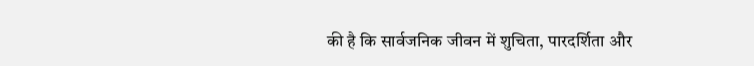की है कि सार्वजनिक जीवन में शुचिता, पारदर्शिता और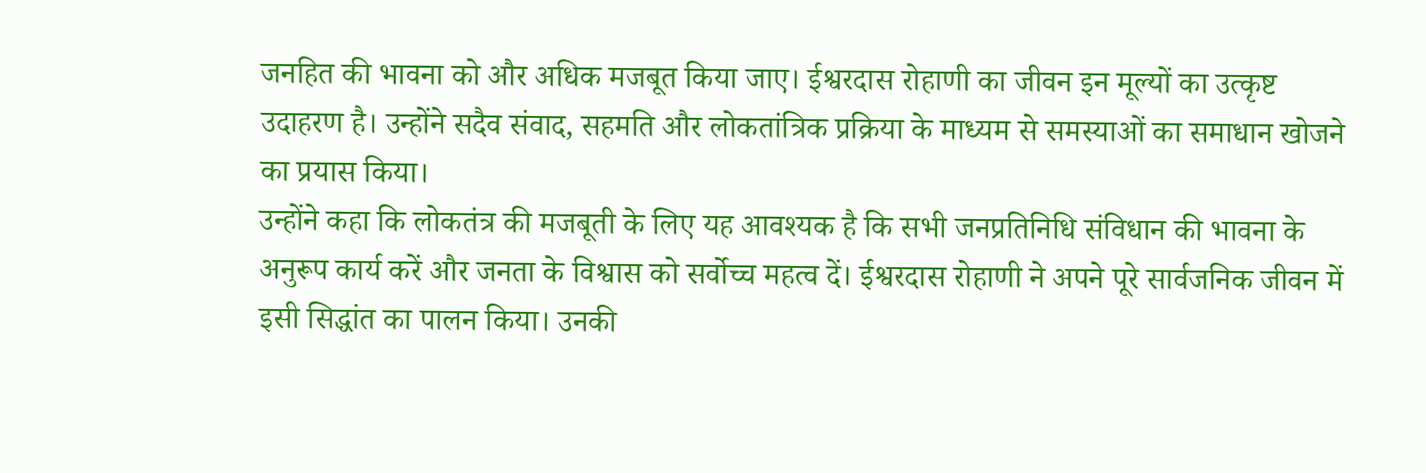जनहित की भावना को और अधिक मजबूत किया जाए। ईश्वरदास रोहाणी का जीवन इन मूल्यों का उत्कृष्ट उदाहरण है। उन्होंने सदैव संवाद, सहमति और लोकतांत्रिक प्रक्रिया के माध्यम से समस्याओं का समाधान खोजने का प्रयास किया।
उन्होंने कहा कि लोकतंत्र की मजबूती के लिए यह आवश्यक है कि सभी जनप्रतिनिधि संविधान की भावना के अनुरूप कार्य करें और जनता के विश्वास को सर्वोच्च महत्व दें। ईश्वरदास रोहाणी ने अपने पूरे सार्वजनिक जीवन में इसी सिद्धांत का पालन किया। उनकी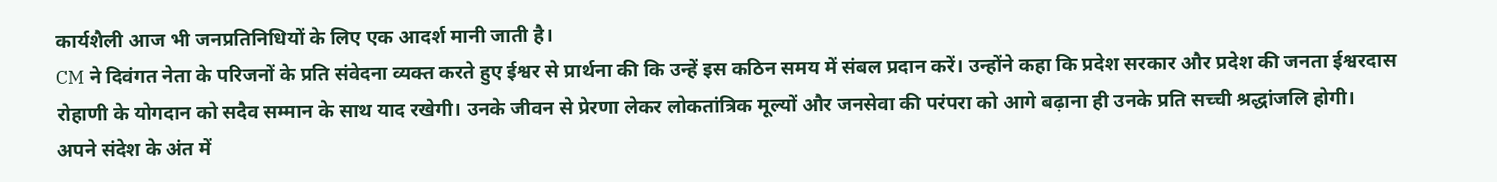कार्यशैली आज भी जनप्रतिनिधियों के लिए एक आदर्श मानी जाती है।
CM ने दिवंगत नेता के परिजनों के प्रति संवेदना व्यक्त करते हुए ईश्वर से प्रार्थना की कि उन्हें इस कठिन समय में संबल प्रदान करें। उन्होंने कहा कि प्रदेश सरकार और प्रदेश की जनता ईश्वरदास रोहाणी के योगदान को सदैव सम्मान के साथ याद रखेगी। उनके जीवन से प्रेरणा लेकर लोकतांत्रिक मूल्यों और जनसेवा की परंपरा को आगे बढ़ाना ही उनके प्रति सच्ची श्रद्धांजलि होगी।
अपने संदेश के अंत में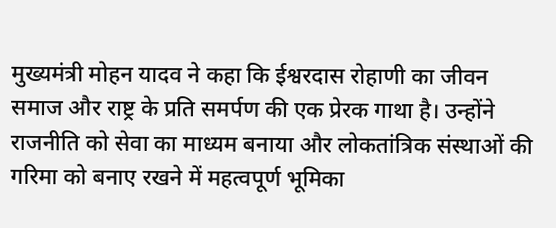मुख्यमंत्री मोहन यादव ने कहा कि ईश्वरदास रोहाणी का जीवन समाज और राष्ट्र के प्रति समर्पण की एक प्रेरक गाथा है। उन्होंने राजनीति को सेवा का माध्यम बनाया और लोकतांत्रिक संस्थाओं की गरिमा को बनाए रखने में महत्वपूर्ण भूमिका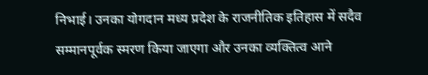निभाई। उनका योगदान मध्य प्रदेश के राजनीतिक इतिहास में सदैव सम्मानपूर्वक स्मरण किया जाएगा और उनका व्यक्तित्व आने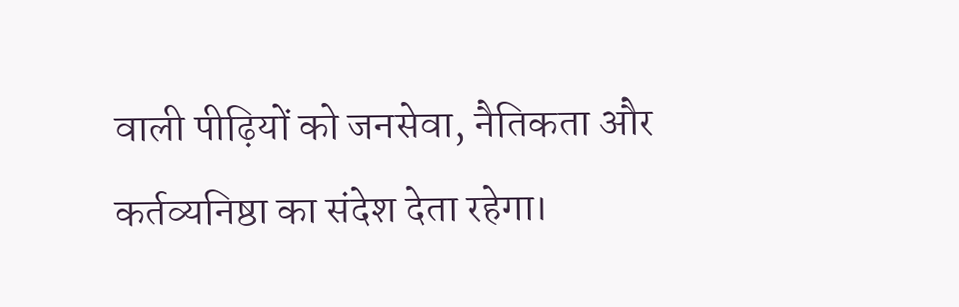वाली पीढ़ियों को जनसेवा, नैतिकता और कर्तव्यनिष्ठा का संदेश देता रहेगा।